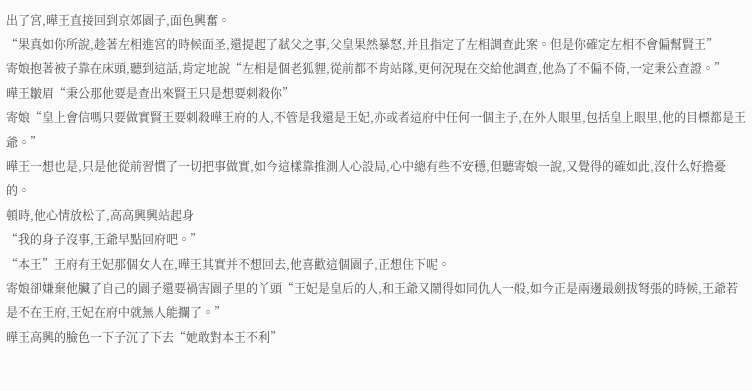出了宮,曄王直接回到京郊園子,面色興奮。
“果真如你所說,趁著左相進宮的時候面圣,還提起了弒父之事,父皇果然暴怒,并且指定了左相調查此案。但是你確定左相不會偏幫賢王”
寄娘抱著被子靠在床頭,聽到這話,肯定地說“左相是個老狐貍,從前都不肯站隊,更何況現在交給他調查,他為了不偏不倚,一定秉公查證。”
曄王皺眉“秉公那他要是查出來賢王只是想要刺殺你”
寄娘“皇上會信嗎只要做實賢王要刺殺曄王府的人,不管是我還是王妃,亦或者這府中任何一個主子,在外人眼里,包括皇上眼里,他的目標都是王爺。”
曄王一想也是,只是他從前習慣了一切把事做實,如今這樣靠推測人心設局,心中總有些不安穩,但聽寄娘一說,又覺得的確如此,沒什么好擔憂的。
頓時,他心情放松了,高高興興站起身
“我的身子沒事,王爺早點回府吧。”
“本王”王府有王妃那個女人在,曄王其實并不想回去,他喜歡這個園子,正想住下呢。
寄娘卻嫌棄他臟了自己的園子還要禍害園子里的丫頭“王妃是皇后的人,和王爺又鬧得如同仇人一般,如今正是兩邊最劍拔弩張的時候,王爺若是不在王府,王妃在府中就無人能攔了。”
曄王高興的臉色一下子沉了下去“她敢對本王不利”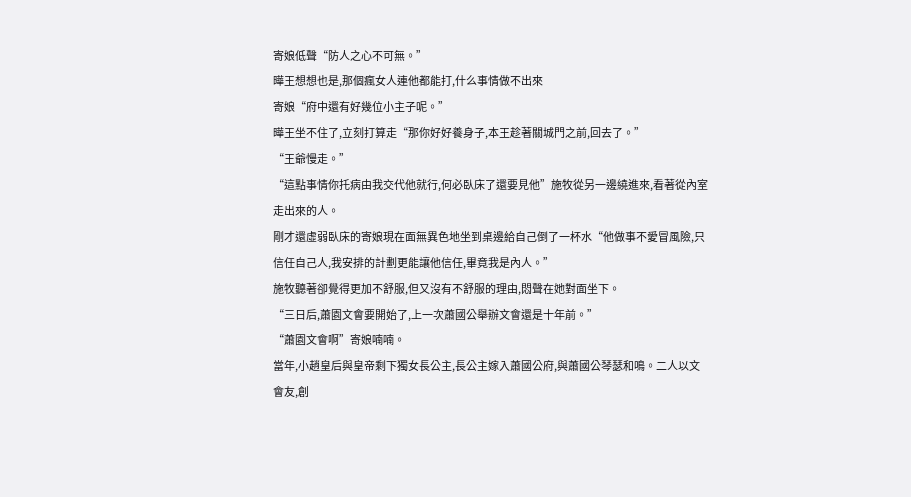寄娘低聲“防人之心不可無。”
曄王想想也是,那個瘋女人連他都能打,什么事情做不出來
寄娘“府中還有好幾位小主子呢。”
曄王坐不住了,立刻打算走“那你好好養身子,本王趁著關城門之前,回去了。”
“王爺慢走。”
“這點事情你托病由我交代他就行,何必臥床了還要見他”施牧從另一邊繞進來,看著從內室走出來的人。
剛才還虛弱臥床的寄娘現在面無異色地坐到桌邊給自己倒了一杯水“他做事不愛冒風險,只信任自己人,我安排的計劃更能讓他信任,畢竟我是內人。”
施牧聽著卻覺得更加不舒服,但又沒有不舒服的理由,悶聲在她對面坐下。
“三日后,蕭園文會要開始了,上一次蕭國公舉辦文會還是十年前。”
“蕭園文會啊”寄娘喃喃。
當年,小趙皇后與皇帝剩下獨女長公主,長公主嫁入蕭國公府,與蕭國公琴瑟和鳴。二人以文會友,創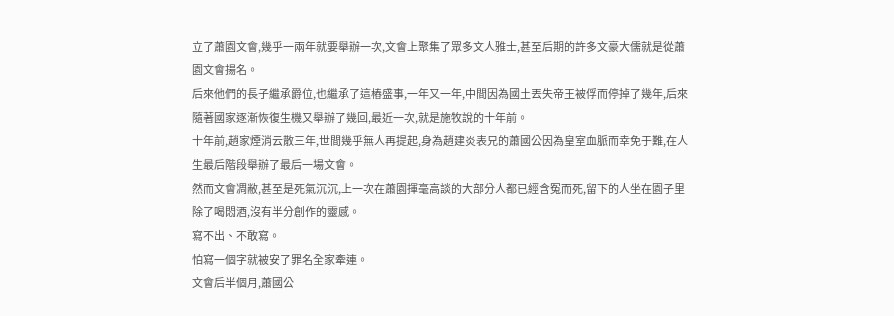立了蕭園文會,幾乎一兩年就要舉辦一次,文會上聚集了眾多文人雅士,甚至后期的許多文豪大儒就是從蕭園文會揚名。
后來他們的長子繼承爵位,也繼承了這樁盛事,一年又一年,中間因為國土丟失帝王被俘而停掉了幾年,后來隨著國家逐漸恢復生機又舉辦了幾回,最近一次,就是施牧說的十年前。
十年前,趙家煙消云散三年,世間幾乎無人再提起,身為趙建炎表兄的蕭國公因為皇室血脈而幸免于難,在人生最后階段舉辦了最后一場文會。
然而文會凋敝,甚至是死氣沉沉,上一次在蕭園揮毫高談的大部分人都已經含冤而死,留下的人坐在園子里除了喝悶酒,沒有半分創作的靈感。
寫不出、不敢寫。
怕寫一個字就被安了罪名全家牽連。
文會后半個月,蕭國公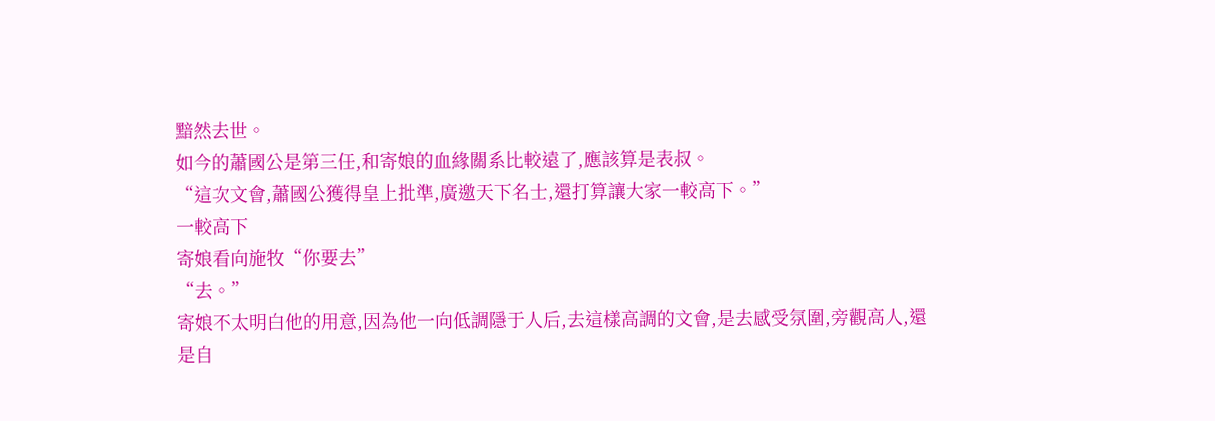黯然去世。
如今的蕭國公是第三任,和寄娘的血緣關系比較遠了,應該算是表叔。
“這次文會,蕭國公獲得皇上批準,廣邀天下名士,還打算讓大家一較高下。”
一較高下
寄娘看向施牧“你要去”
“去。”
寄娘不太明白他的用意,因為他一向低調隱于人后,去這樣高調的文會,是去感受氛圍,旁觀高人,還是自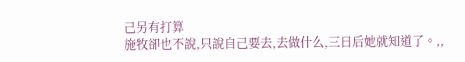己另有打算
施牧卻也不說,只說自己要去,去做什么,三日后她就知道了。,,